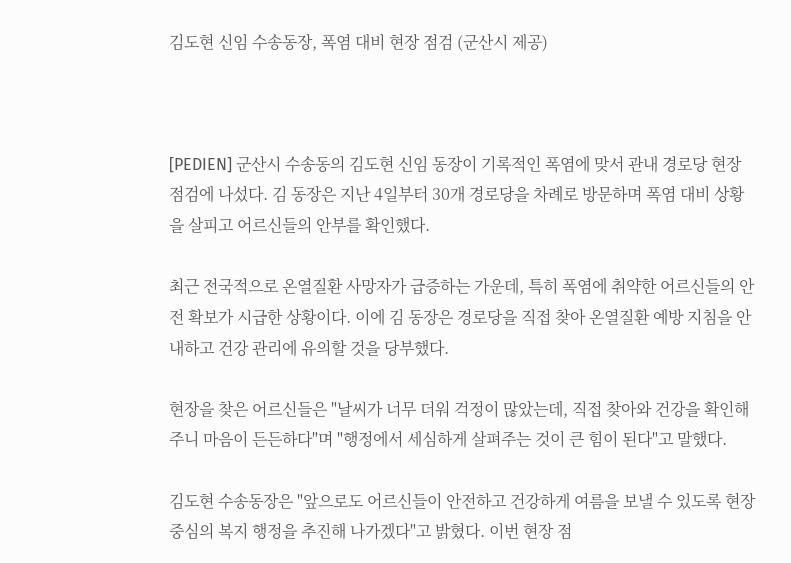김도현 신임 수송동장, 폭염 대비 현장 점검 (군산시 제공)



[PEDIEN] 군산시 수송동의 김도현 신임 동장이 기록적인 폭염에 맞서 관내 경로당 현장 점검에 나섰다. 김 동장은 지난 4일부터 30개 경로당을 차례로 방문하며 폭염 대비 상황을 살피고 어르신들의 안부를 확인했다.

최근 전국적으로 온열질환 사망자가 급증하는 가운데, 특히 폭염에 취약한 어르신들의 안전 확보가 시급한 상황이다. 이에 김 동장은 경로당을 직접 찾아 온열질환 예방 지침을 안내하고 건강 관리에 유의할 것을 당부했다.

현장을 찾은 어르신들은 "날씨가 너무 더워 걱정이 많았는데, 직접 찾아와 건강을 확인해 주니 마음이 든든하다"며 "행정에서 세심하게 살펴주는 것이 큰 힘이 된다"고 말했다.

김도현 수송동장은 "앞으로도 어르신들이 안전하고 건강하게 여름을 보낼 수 있도록 현장 중심의 복지 행정을 추진해 나가겠다"고 밝혔다. 이번 현장 점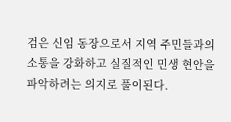검은 신임 동장으로서 지역 주민들과의 소통을 강화하고 실질적인 민생 현안을 파악하려는 의지로 풀이된다.